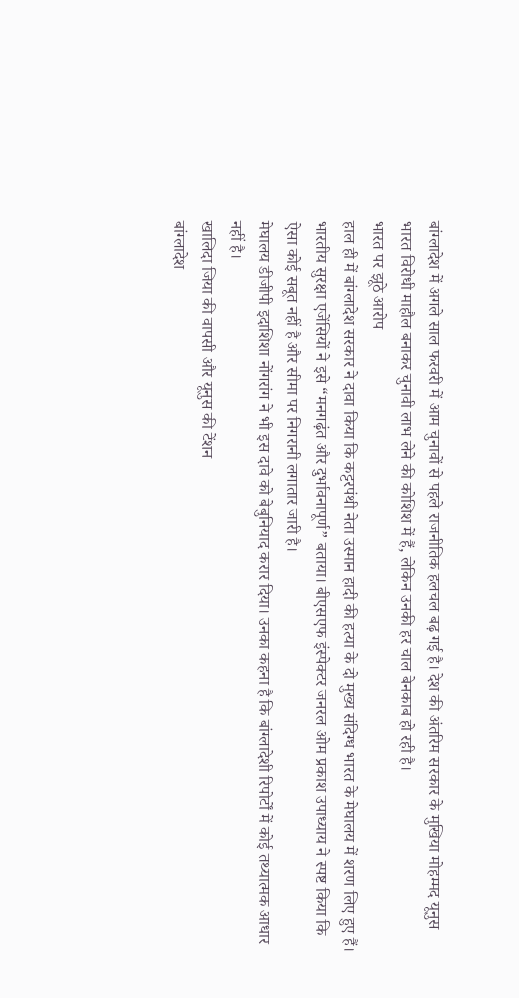बांग्लादेश में अगले साल फरवरी में आम चुनावों से पहले राजनीतिक हलचल बढ़ गई है। देश की अंतरिम सरकार के मुखिया मोहम्मद यूनुस भारत विरोधी माहौल बनाकर चुनावी लाभ लेने की कोशिश में हैं, लेकिन उनकी हर चाल बेनकाब हो रही है।
भारत पर झूठे आरोप
हाल ही में बांग्लादेश सरकार ने दावा किया कि कट्टरपंथी नेता उस्मान हादी की हत्या के दो मुख्य संदिग्ध भारत के मेघालय में शरण लिए हुए हैं। भारतीय सुरक्षा एजेंसियों ने इसे “मनगढ़ंत और दुर्भावनापूर्ण” बताया। बीएसएफ इंस्पेक्टर जनरल ओम प्रकाश उपाध्याय ने स्पष्ट किया कि ऐसा कोई सबूत नहीं है और सीमा पर निगरानी लगातार जारी है।
मेघालय डीजीपी इदाशिशा नोंगरांग ने भी इस दावे को बेबुनियाद करार दिया। उनका कहना है कि बांग्लादेशी रिपोर्टों में कोई तथ्यात्मक आधार नहीं है।
खालिदा जिया की वापसी और यूनुस की टेंशन
बांग्लादेश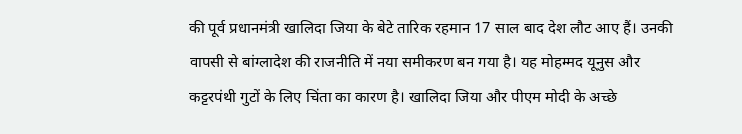की पूर्व प्रधानमंत्री खालिदा जिया के बेटे तारिक रहमान 17 साल बाद देश लौट आए हैं। उनकी वापसी से बांग्लादेश की राजनीति में नया समीकरण बन गया है। यह मोहम्मद यूनुस और कट्टरपंथी गुटों के लिए चिंता का कारण है। खालिदा जिया और पीएम मोदी के अच्छे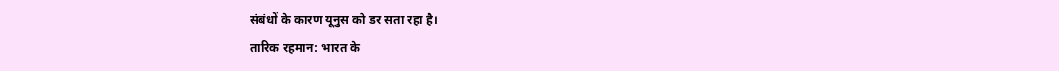संबंधों के कारण यूनुस को डर सता रहा है।
तारिक रहमान: भारत के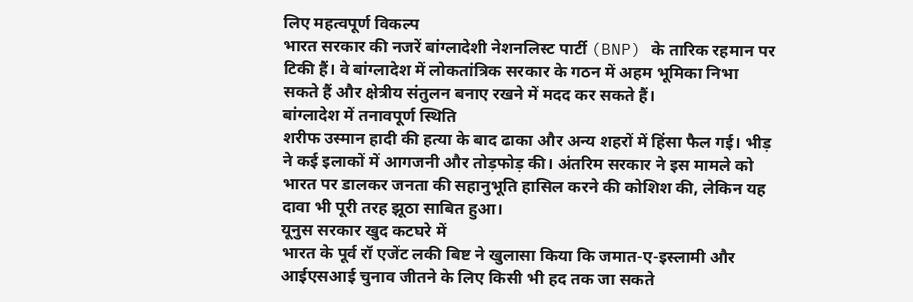लिए महत्वपूर्ण विकल्प
भारत सरकार की नजरें बांग्लादेशी नेशनलिस्ट पार्टी (BNP) के तारिक रहमान पर टिकी हैं। वे बांग्लादेश में लोकतांत्रिक सरकार के गठन में अहम भूमिका निभा सकते हैं और क्षेत्रीय संतुलन बनाए रखने में मदद कर सकते हैं।
बांग्लादेश में तनावपूर्ण स्थिति
शरीफ उस्मान हादी की हत्या के बाद ढाका और अन्य शहरों में हिंसा फैल गई। भीड़ ने कई इलाकों में आगजनी और तोड़फोड़ की। अंतरिम सरकार ने इस मामले को भारत पर डालकर जनता की सहानुभूति हासिल करने की कोशिश की, लेकिन यह दावा भी पूरी तरह झूठा साबित हुआ।
यूनुस सरकार खुद कटघरे में
भारत के पूर्व रॉ एजेंट लकी बिष्ट ने खुलासा किया कि जमात-ए-इस्लामी और आईएसआई चुनाव जीतने के लिए किसी भी हद तक जा सकते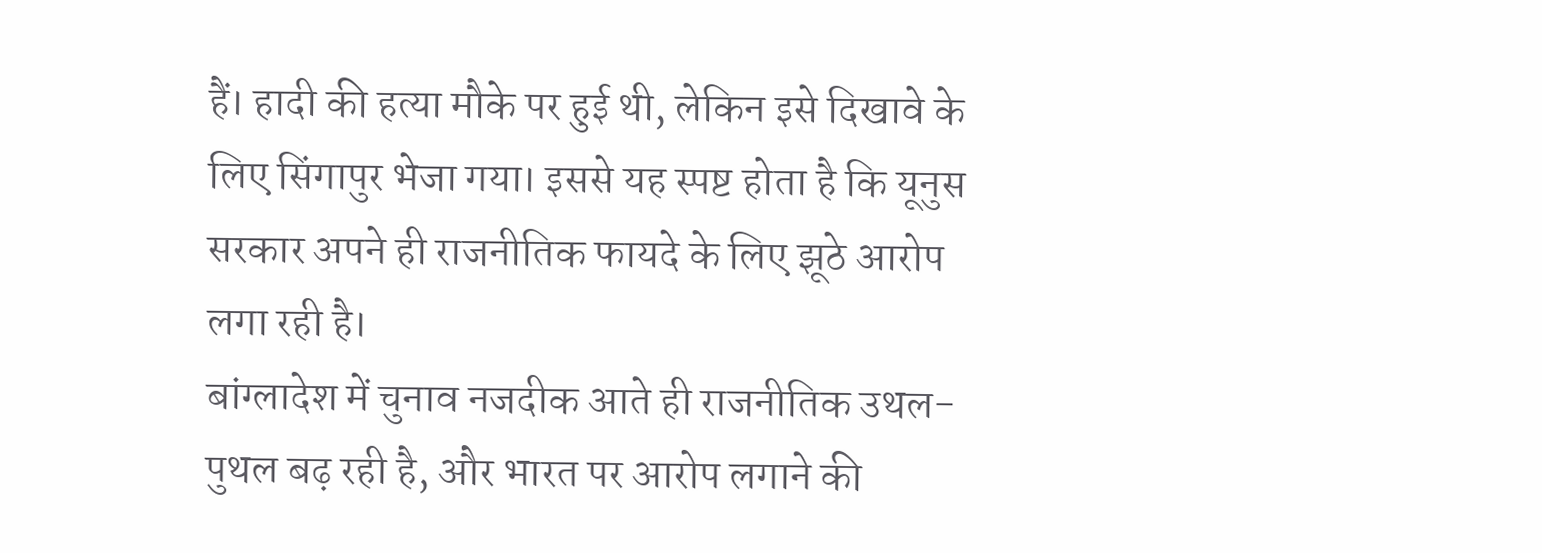हैं। हादी की हत्या मौके पर हुई थी, लेकिन इसे दिखावे के लिए सिंगापुर भेजा गया। इससे यह स्पष्ट होता है कि यूनुस सरकार अपने ही राजनीतिक फायदे के लिए झूठे आरोप लगा रही है।
बांग्लादेश में चुनाव नजदीक आते ही राजनीतिक उथल-पुथल बढ़ रही है, और भारत पर आरोप लगाने की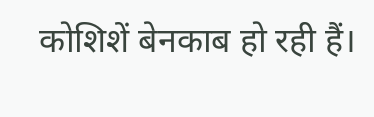कोशिशें बेनकाब हो रही हैं।